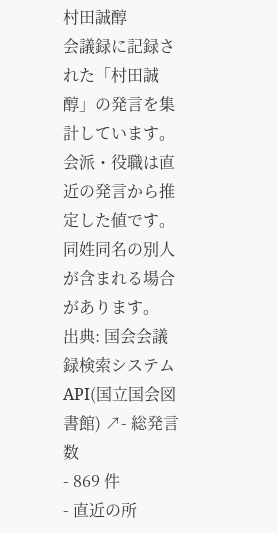村田誠醇
会議録に記録された「村田誠醇」の発言を集計しています。会派・役職は直近の発言から推定した値です。同姓同名の別人が含まれる場合があります。
出典: 国会会議録検索システム API(国立国会図書館) ↗- 総発言数
- 869 件
- 直近の所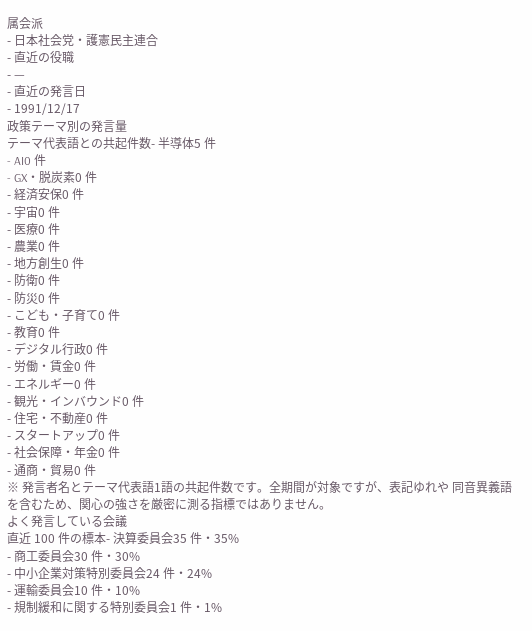属会派
- 日本社会党・護憲民主連合
- 直近の役職
- —
- 直近の発言日
- 1991/12/17
政策テーマ別の発言量
テーマ代表語との共起件数- 半導体5 件
- AI0 件
- GX・脱炭素0 件
- 経済安保0 件
- 宇宙0 件
- 医療0 件
- 農業0 件
- 地方創生0 件
- 防衛0 件
- 防災0 件
- こども・子育て0 件
- 教育0 件
- デジタル行政0 件
- 労働・賃金0 件
- エネルギー0 件
- 観光・インバウンド0 件
- 住宅・不動産0 件
- スタートアップ0 件
- 社会保障・年金0 件
- 通商・貿易0 件
※ 発言者名とテーマ代表語1語の共起件数です。全期間が対象ですが、表記ゆれや 同音異義語を含むため、関心の強さを厳密に測る指標ではありません。
よく発言している会議
直近 100 件の標本- 決算委員会35 件・35%
- 商工委員会30 件・30%
- 中小企業対策特別委員会24 件・24%
- 運輸委員会10 件・10%
- 規制緩和に関する特別委員会1 件・1%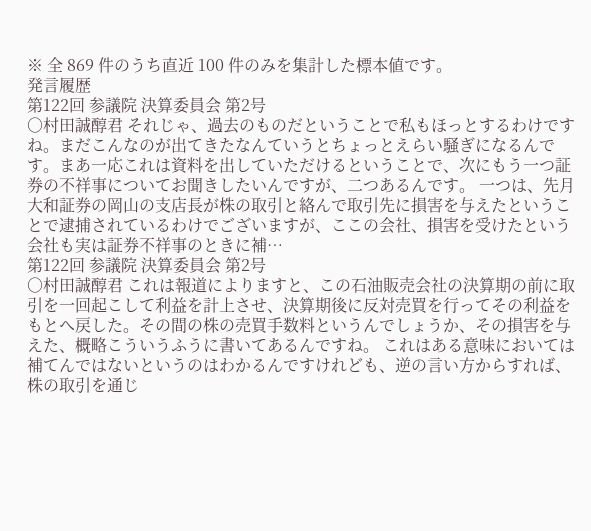※ 全 869 件のうち直近 100 件のみを集計した標本値です。
発言履歴
第122回 参議院 決算委員会 第2号
○村田誠醇君 それじゃ、過去のものだということで私もほっとするわけですね。まだこんなのが出てきたなんていうとちょっとえらい騒ぎになるんです。まあ一応これは資料を出していただけるということで、次にもう一つ証券の不祥事についてお聞きしたいんですが、二つあるんです。 一つは、先月大和証券の岡山の支店長が株の取引と絡んで取引先に損害を与えたということで逮捕されているわけでございますが、ここの会社、損害を受けたという会社も実は証券不祥事のときに補…
第122回 参議院 決算委員会 第2号
○村田誠醇君 これは報道によりますと、この石油販売会社の決算期の前に取引を一回起こして利益を計上させ、決算期後に反対売買を行ってその利益をもとへ戻した。その間の株の売買手数料というんでしょうか、その損害を与えた、概略こういうふうに書いてあるんですね。 これはある意味においては補てんではないというのはわかるんですけれども、逆の言い方からすれば、株の取引を通じ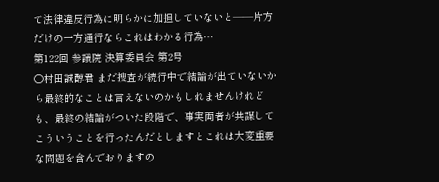て法律違反行為に明らかに加担していないと――片方だけの一方通行ならこれはわかる行為…
第122回 参議院 決算委員会 第2号
○村田誠醇君 まだ捜査が続行中で結論が出ていないから最終的なことは言えないのかもしれませんけれども、最終の結論がついた段階で、事実両者が共謀してこういうことを行ったんだとしますとこれは大変重要な問題を含んでおりますの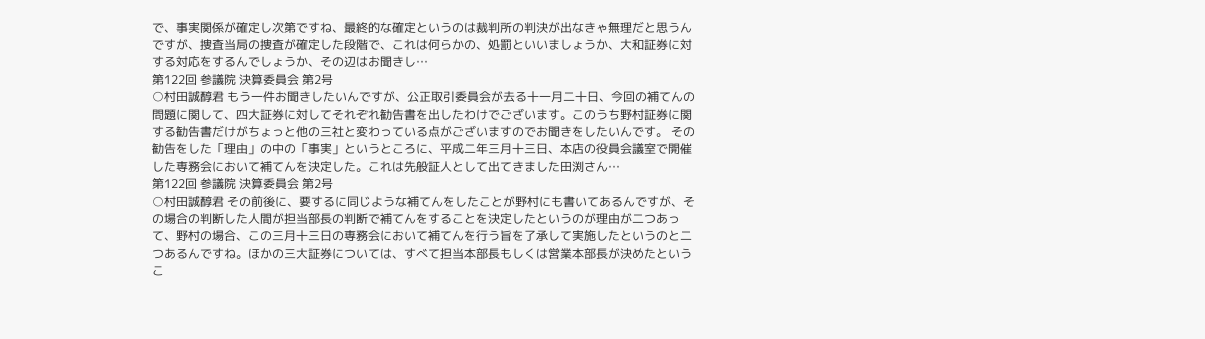で、事実関係が確定し次第ですね、最終的な確定というのは裁判所の判決が出なきゃ無理だと思うんですが、捜査当局の捜査が確定した段階で、これは何らかの、処罰といいましょうか、大和証券に対する対応をするんでしょうか、その辺はお聞きし…
第122回 参議院 決算委員会 第2号
○村田誠醇君 もう一件お聞きしたいんですが、公正取引委員会が去る十一月二十日、今回の補てんの問題に関して、四大証券に対してそれぞれ勧告書を出したわけでございます。このうち野村証券に関する勧告書だけがちょっと他の三社と変わっている点がございますのでお聞きをしたいんです。 その勧告をした「理由」の中の「事実」というところに、平成二年三月十三日、本店の役員会議室で開催した専務会において補てんを決定した。これは先般証人として出てきました田渕さん…
第122回 参議院 決算委員会 第2号
○村田誠醇君 その前後に、要するに同じような補てんをしたことが野村にも書いてあるんですが、その場合の判断した人間が担当部長の判断で補てんをすることを決定したというのが理由が二つあって、野村の場合、この三月十三日の専務会において補てんを行う旨を了承して実施したというのと二つあるんですね。ほかの三大証券については、すべて担当本部長もしくは営業本部長が決めたというこ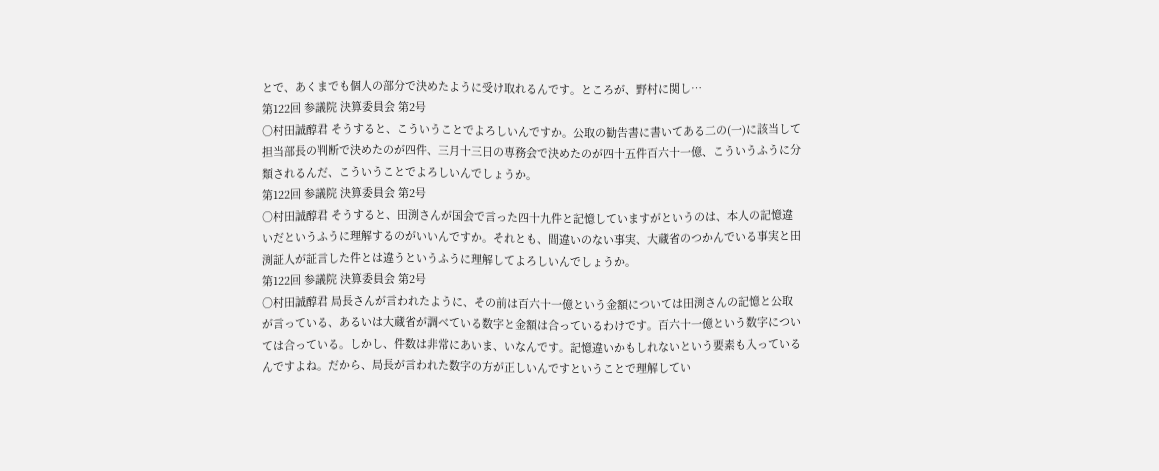とで、あくまでも個人の部分で決めたように受け取れるんです。ところが、野村に関し…
第122回 参議院 決算委員会 第2号
○村田誠醇君 そうすると、こういうことでよろしいんですか。公取の勧告書に書いてある二の(一)に該当して担当部長の判断で決めたのが四件、三月十三日の専務会で決めたのが四十五件百六十一億、こういうふうに分類されるんだ、こういうことでよろしいんでしょうか。
第122回 参議院 決算委員会 第2号
○村田誠醇君 そうすると、田渕さんが国会で言った四十九件と記憶していますがというのは、本人の記憶違いだというふうに理解するのがいいんですか。それとも、間違いのない事実、大蔵省のつかんでいる事実と田渕証人が証言した件とは違うというふうに理解してよろしいんでしょうか。
第122回 参議院 決算委員会 第2号
○村田誠醇君 局長さんが言われたように、その前は百六十一億という金額については田渕さんの記憶と公取が言っている、あるいは大蔵省が調べている数字と金額は合っているわけです。百六十一億という数字については合っている。しかし、件数は非常にあいま、いなんです。記憶違いかもしれないという要素も入っているんですよね。だから、局長が言われた数字の方が正しいんですということで理解してい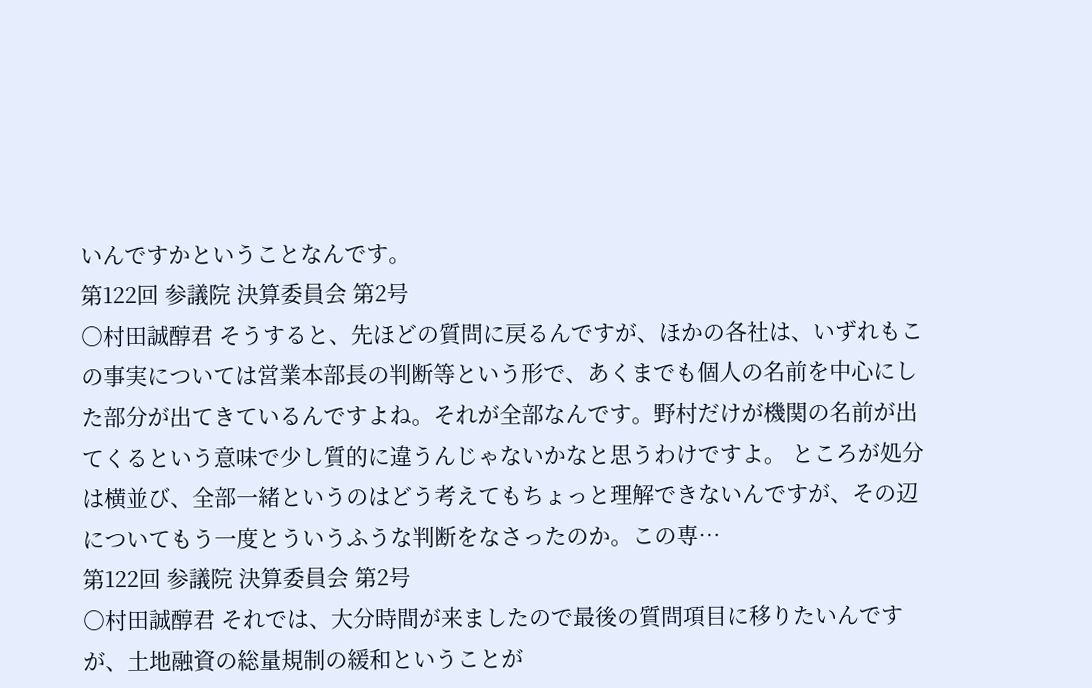いんですかということなんです。
第122回 参議院 決算委員会 第2号
○村田誠醇君 そうすると、先ほどの質問に戻るんですが、ほかの各社は、いずれもこの事実については営業本部長の判断等という形で、あくまでも個人の名前を中心にした部分が出てきているんですよね。それが全部なんです。野村だけが機関の名前が出てくるという意味で少し質的に違うんじゃないかなと思うわけですよ。 ところが処分は横並び、全部一緒というのはどう考えてもちょっと理解できないんですが、その辺についてもう一度とういうふうな判断をなさったのか。この専…
第122回 参議院 決算委員会 第2号
○村田誠醇君 それでは、大分時間が来ましたので最後の質問項目に移りたいんですが、土地融資の総量規制の緩和ということが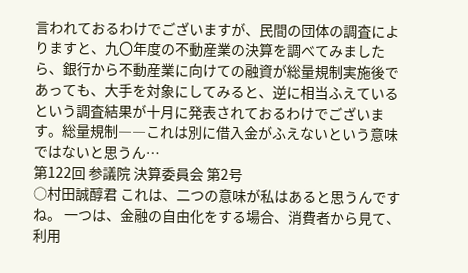言われておるわけでございますが、民間の団体の調査によりますと、九〇年度の不動産業の決算を調べてみましたら、銀行から不動産業に向けての融資が総量規制実施後であっても、大手を対象にしてみると、逆に相当ふえているという調査結果が十月に発表されておるわけでございます。総量規制――これは別に借入金がふえないという意味ではないと思うん…
第122回 参議院 決算委員会 第2号
○村田誠醇君 これは、二つの意味が私はあると思うんですね。 一つは、金融の自由化をする場合、消費者から見て、利用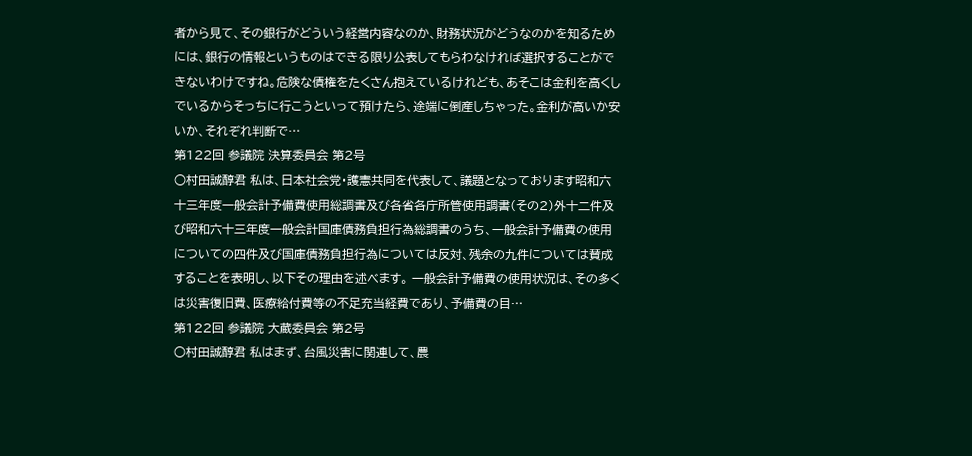者から見て、その銀行がどういう経営内容なのか、財務状況がどうなのかを知るためには、銀行の情報というものはできる限り公表してもらわなければ選択することができないわけですね。危険な債権をたくさん抱えているけれども、あそこは金利を高くしでいるからそっちに行こうといって預けたら、途端に倒産しちゃった。金利が高いか安いか、それぞれ判断で…
第122回 参議院 決算委員会 第2号
○村田誠醇君 私は、日本社会党・護憲共同を代表して、議題となっております昭和六十三年度一般会計予備費使用総調書及び各省各庁所管使用調書(その2)外十二件及び昭和六十三年度一般会計国庫債務負担行為総調書のうち、一般会計予備費の使用についての四件及び国庫債務負担行為については反対、残余の九件については賛成することを表明し、以下その理由を述べます。 一般会計予備費の使用状況は、その多くは災害復旧費、医療給付費等の不足充当経費であり、予備費の目…
第122回 参議院 大蔵委員会 第2号
○村田誠醇君 私はまず、台風災害に関連して、農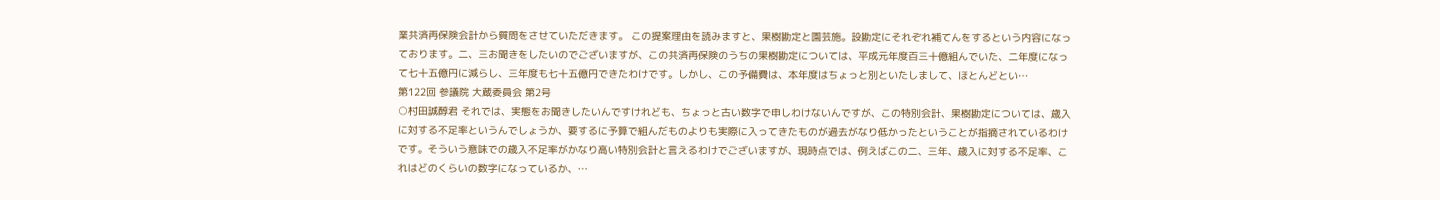業共済再保険会計から質問をさせていただきます。 この提案理由を読みますと、果樹勘定と園芸施。設勘定にそれぞれ補てんをするという内容になっております。二、三お聞きをしたいのでございますが、この共済再保険のうちの果樹勘定については、平成元年度百三十億組んでいた、二年度になって七十五億円に減らし、三年度も七十五億円できたわけです。しかし、この予備費は、本年度はちょっと別といたしまして、ほとんどとい…
第122回 参議院 大蔵委員会 第2号
○村田誠醇君 それでは、実態をお聞きしたいんですけれども、ちょっと古い数字で申しわけないんですが、この特別会計、果樹勘定については、歳入に対する不足率というんでしょうか、要するに予算で組んだものよりも実際に入ってきたものが過去がなり低かったということが指摘されているわけです。そういう意味での歳入不足率がかなり高い特別会計と言えるわけでございますが、現時点では、例えばこの二、三年、歳入に対する不足率、これはどのくらいの数字になっているか、…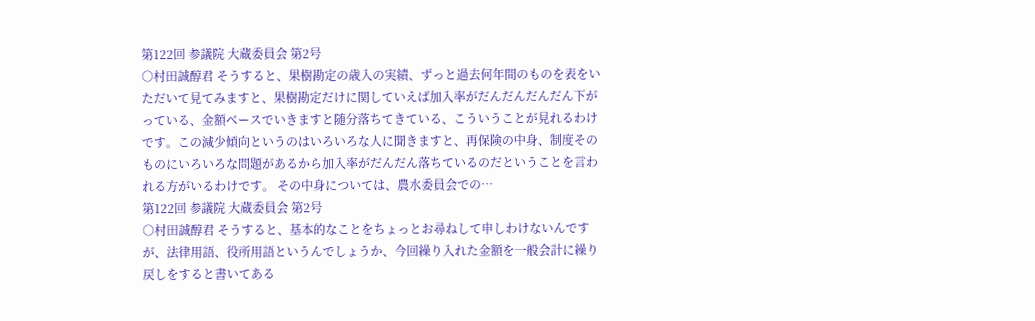第122回 参議院 大蔵委員会 第2号
○村田誠醇君 そうすると、果樹勘定の歳入の実績、ずっと過去何年間のものを表をいただいて見てみますと、果樹勘定だけに関していえば加入率がだんだんだんだん下がっている、金額ベースでいきますと随分落ちてきている、こういうことが見れるわけです。この減少傾向というのはいろいろな人に聞きますと、再保険の中身、制度そのものにいろいろな問題があるから加入率がだんだん落ちているのだということを言われる方がいるわけです。 その中身については、農水委員会での…
第122回 参議院 大蔵委員会 第2号
○村田誠醇君 そうすると、基本的なことをちょっとお尋ねして申しわけないんですが、法律用語、役所用語というんでしょうか、今回繰り入れた金額を一般会計に繰り戻しをすると書いてある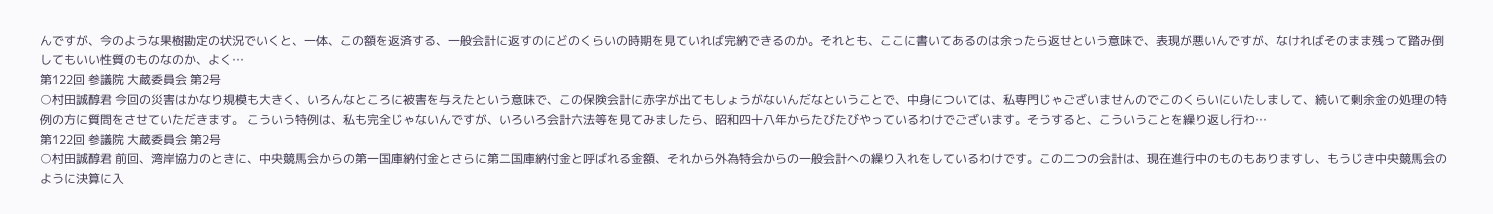んですが、今のような果樹勘定の状況でいくと、一体、この額を返済する、一般会計に返すのにどのくらいの時期を見ていれば完納できるのか。それとも、ここに書いてあるのは余ったら返せという意味で、表現が悪いんですが、なければそのまま残って踏み倒してもいい性質のものなのか、よく…
第122回 参議院 大蔵委員会 第2号
○村田誠醇君 今回の災害はかなり規模も大きく、いろんなところに被害を与えたという意味で、この保険会計に赤字が出てもしょうがないんだなということで、中身については、私専門じゃございませんのでこのくらいにいたしまして、続いて剰余金の処理の特例の方に質問をさせていただきます。 こういう特例は、私も完全じゃないんですが、いろいろ会計六法等を見てみましたら、昭和四十八年からたびたびやっているわけでございます。そうすると、こういうことを繰り返し行わ…
第122回 参議院 大蔵委員会 第2号
○村田誠醇君 前回、湾岸協力のときに、中央競馬会からの第一国庫納付金とさらに第二国庫納付金と呼ばれる金額、それから外為特会からの一般会計への繰り入れをしているわけです。この二つの会計は、現在進行中のものもありますし、もうじき中央競馬会のように決算に入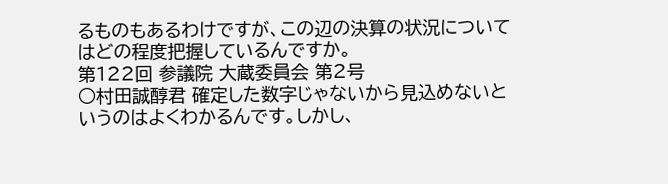るものもあるわけですが、この辺の決算の状況についてはどの程度把握しているんですか。
第122回 参議院 大蔵委員会 第2号
○村田誠醇君 確定した数字じゃないから見込めないというのはよくわかるんです。しかし、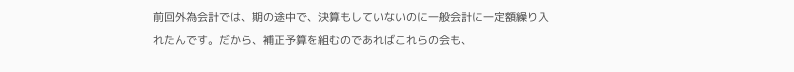前回外為会計では、期の途中で、決算もしていないのに一般会計に一定額繰り入れたんです。だから、補正予算を組むのであればこれらの会も、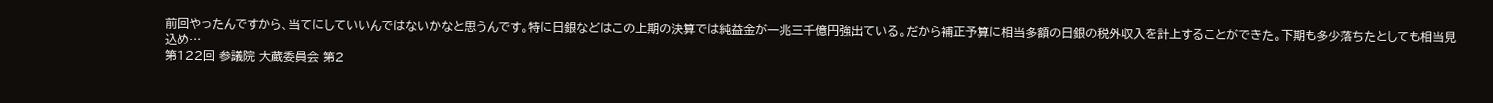前回やったんですから、当てにしていいんではないかなと思うんです。特に日銀などはこの上期の決算では純益金が一兆三千億円強出ている。だから補正予算に相当多額の日銀の税外収入を計上することができた。下期も多少落ちたとしても相当見込め…
第122回 参議院 大蔵委員会 第2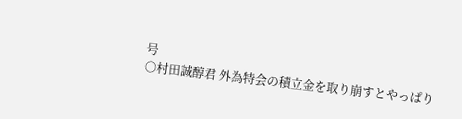号
○村田誠醇君 外為特会の積立金を取り崩すとやっぱり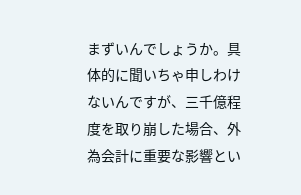まずいんでしょうか。具体的に聞いちゃ申しわけないんですが、三千億程度を取り崩した場合、外為会計に重要な影響とい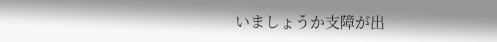いましょうか支障が出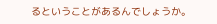るということがあるんでしょうか。